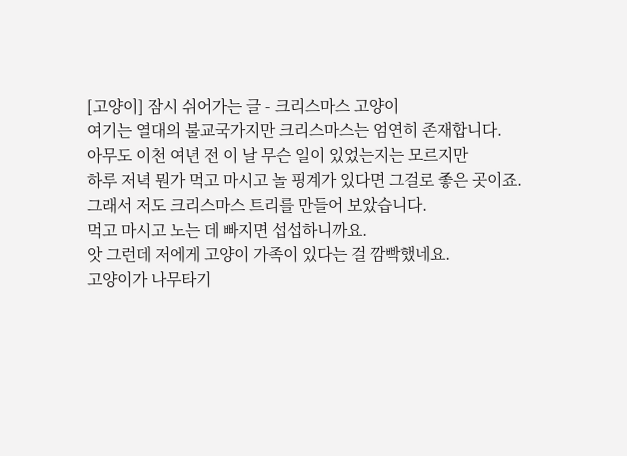[고양이] 잠시 쉬어가는 글 - 크리스마스 고양이
여기는 열대의 불교국가지만 크리스마스는 엄연히 존재합니다.
아무도 이천 여년 전 이 날 무슨 일이 있었는지는 모르지만
하루 저녁 뭔가 먹고 마시고 놀 핑계가 있다면 그걸로 좋은 곳이죠.
그래서 저도 크리스마스 트리를 만들어 보았습니다.
먹고 마시고 노는 데 빠지면 섭섭하니까요.
앗 그런데 저에게 고양이 가족이 있다는 걸 깜빡했네요.
고양이가 나무타기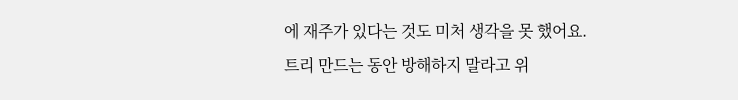에 재주가 있다는 것도 미처 생각을 못 했어요.
트리 만드는 동안 방해하지 말라고 위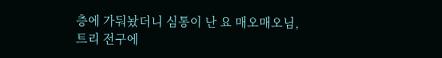층에 가둬놨더니 심통이 난 요 매오매오님,
트리 전구에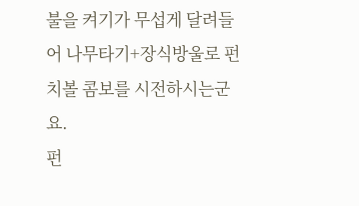불을 켜기가 무섭게 달려들어 나무타기+장식방울로 펀치볼 콤보를 시전하시는군요.
펀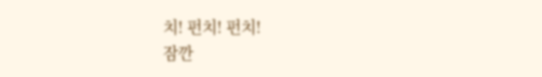치! 펀치! 펀치!
잠깐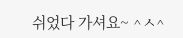쉬었다 가셔요~ ^ㅅ^